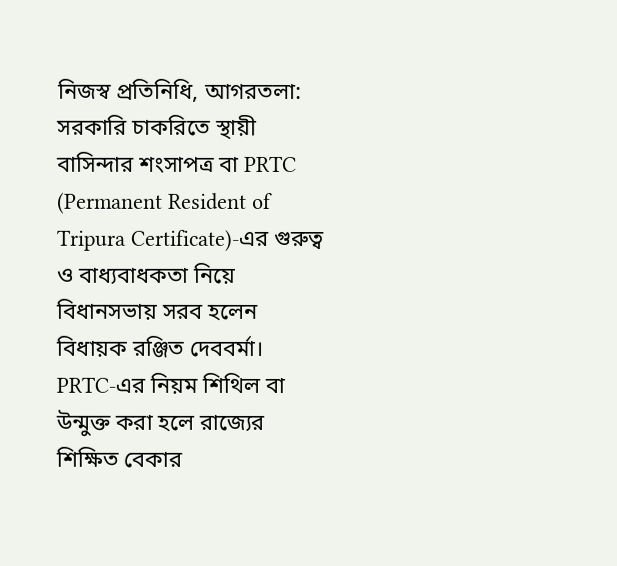নিজস্ব প্রতিনিধি, আগরতলা: সরকারি চাকরিতে স্থায়ী বাসিন্দার শংসাপত্র বা PRTC (Permanent Resident of Tripura Certificate)-এর গুরুত্ব ও বাধ্যবাধকতা নিয়ে বিধানসভায় সরব হলেন বিধায়ক রঞ্জিত দেববর্মা। PRTC-এর নিয়ম শিথিল বা উন্মুক্ত করা হলে রাজ্যের শিক্ষিত বেকার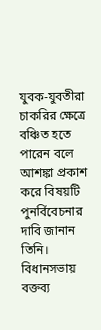যুবক-যুবতীরা চাকরির ক্ষেত্রে বঞ্চিত হতে পারেন বলে আশঙ্কা প্রকাশ করে বিষয়টি পুনর্বিবেচনার দাবি জানান তিনি।
বিধানসভায় বক্তব্য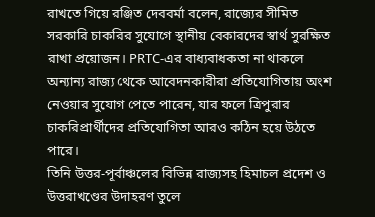রাখতে গিয়ে রঞ্জিত দেববর্মা বলেন, রাজ্যের সীমিত সরকারি চাকরির সুযোগে স্থানীয় বেকারদের স্বার্থ সুরক্ষিত রাখা প্রয়োজন। PRTC-এর বাধ্যবাধকতা না থাকলে অন্যান্য রাজ্য থেকে আবেদনকারীরা প্রতিযোগিতায় অংশ নেওয়ার সুযোগ পেতে পারেন, যার ফলে ত্রিপুরার চাকরিপ্রার্থীদের প্রতিযোগিতা আরও কঠিন হয়ে উঠতে পারে।
তিনি উত্তর-পূর্বাঞ্চলের বিভিন্ন রাজ্যসহ হিমাচল প্রদেশ ও উত্তরাখণ্ডের উদাহরণ তুলে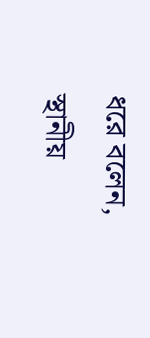ধরে বলেন, স্থানীয়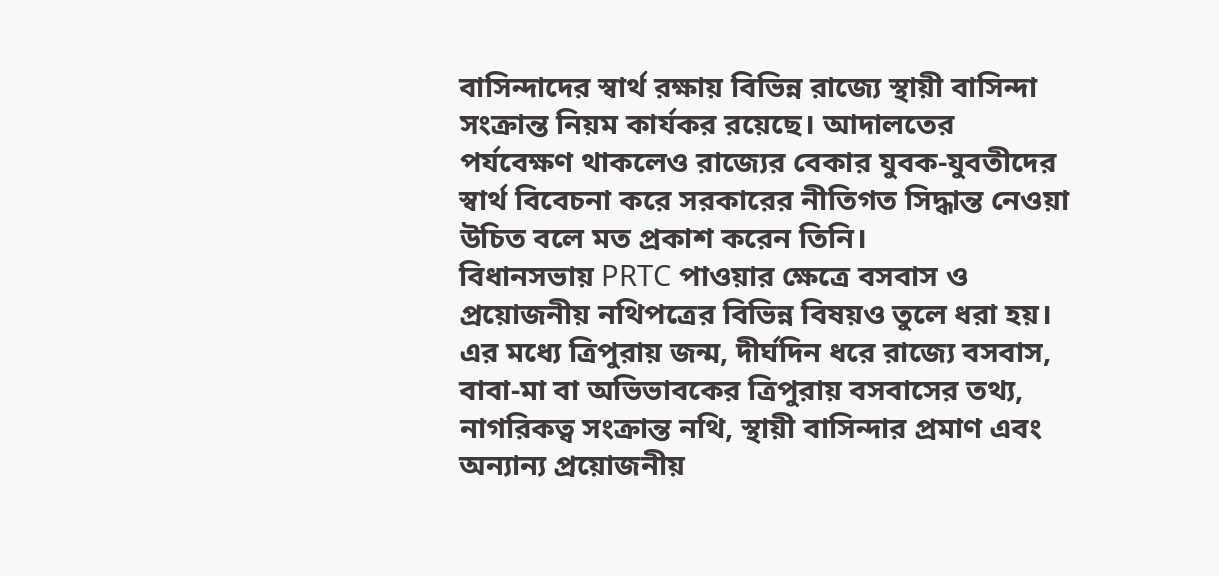বাসিন্দাদের স্বার্থ রক্ষায় বিভিন্ন রাজ্যে স্থায়ী বাসিন্দা সংক্রান্ত নিয়ম কার্যকর রয়েছে। আদালতের পর্যবেক্ষণ থাকলেও রাজ্যের বেকার যুবক-যুবতীদের স্বার্থ বিবেচনা করে সরকারের নীতিগত সিদ্ধান্ত নেওয়া উচিত বলে মত প্রকাশ করেন তিনি।
বিধানসভায় PRTC পাওয়ার ক্ষেত্রে বসবাস ও প্রয়োজনীয় নথিপত্রের বিভিন্ন বিষয়ও তুলে ধরা হয়। এর মধ্যে ত্রিপুরায় জন্ম, দীর্ঘদিন ধরে রাজ্যে বসবাস, বাবা-মা বা অভিভাবকের ত্রিপুরায় বসবাসের তথ্য, নাগরিকত্ব সংক্রান্ত নথি, স্থায়ী বাসিন্দার প্রমাণ এবং অন্যান্য প্রয়োজনীয়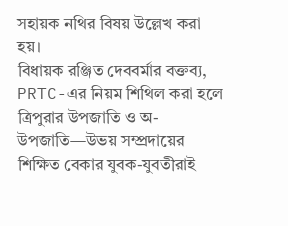সহায়ক নথির বিষয় উল্লেখ করা হয়।
বিধায়ক রঞ্জিত দেববর্মার বক্তব্য, PRTC-এর নিয়ম শিথিল করা হলে ত্রিপুরার উপজাতি ও অ-উপজাতি—উভয় সম্প্রদায়ের শিক্ষিত বেকার যুবক-যুবতীরাই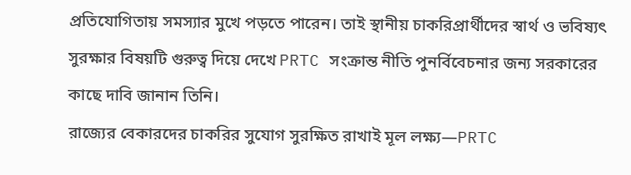প্রতিযোগিতায় সমস্যার মুখে পড়তে পারেন। তাই স্থানীয় চাকরিপ্রার্থীদের স্বার্থ ও ভবিষ্যৎ সুরক্ষার বিষয়টি গুরুত্ব দিয়ে দেখে PRTC সংক্রান্ত নীতি পুনর্বিবেচনার জন্য সরকারের কাছে দাবি জানান তিনি।
রাজ্যের বেকারদের চাকরির সুযোগ সুরক্ষিত রাখাই মূল লক্ষ্য—PRTC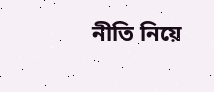নীতি নিয়ে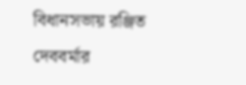বিধানসভায় রঞ্জিত দেববর্মার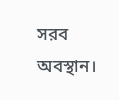সরব অবস্থান।